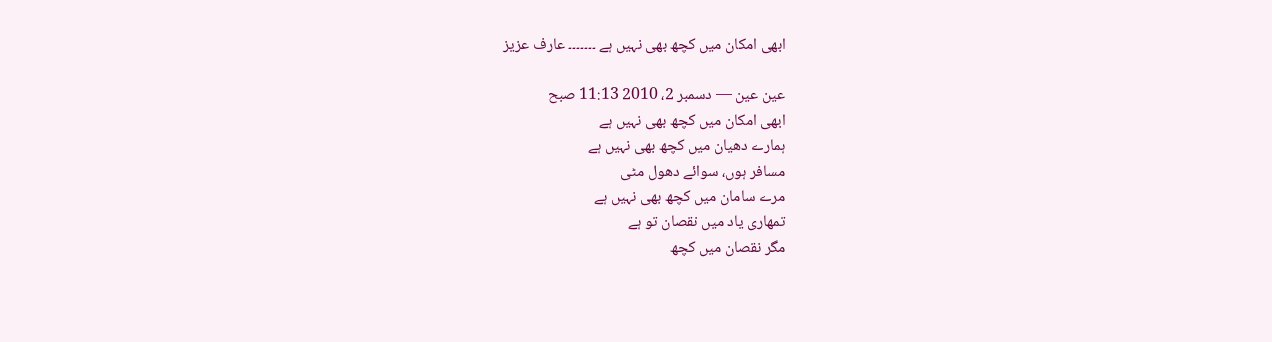ابھی امکان میں کچھ بھی نہیں ہے ۔۔۔۔۔۔۔ عارف عزیز

عین عین — دسمبر 2، 2010 11:13 صبح
ابھی امکان میں کچھ بھی نہیں ہے
ہمارے دھیان میں کچھ بھی نہیں ہے
مسافر ہوں، سوائے دھول مٹی
مرے سامان میں کچھ بھی نہیں ہے
تمھاری یاد میں نقصان تو ہے
مگر نقصان میں کچھ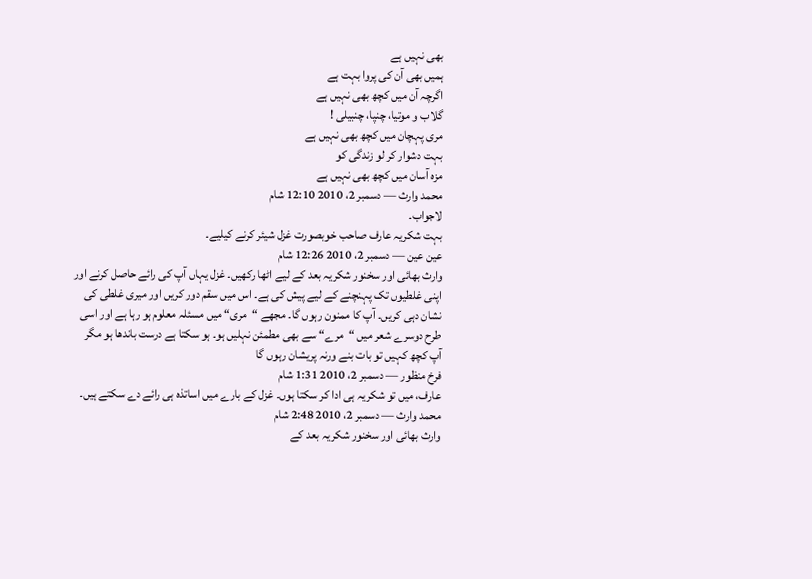بھی نہیں ہے
ہمیں بھی آن کی پروا بہت ہے
اگرچہ آن میں کچھ بھی نہیں ہے
گلاب و موتیا، چنپا، چنبیلی !
مری پہچان میں کچھ بھی نہیں ہے
بہت دشوار کر لو زندگی کو
مزہ آسان میں کچھ بھی نہیں ہے
محمد وارث — دسمبر 2، 2010 12:10 شام
لاجواب۔
بہت شکریہ عارف صاحب خوبصورت غزل شیئر کرنے کیلیے۔
عین عین — دسمبر 2، 2010 12:26 شام
وارث بھائی اور سخنور شکریہ بعد کے لیے اٹھا رکھیں۔ غزل یہاں آپ کی رائے حاصل کرنے اور اپنی غلطیوں تک پہنچنے کے لیے پیش کی ہے۔ اس میں سقم دور کریں اور میری غلطی کی نشان دہی کریں۔ آپ کا ممنون رہوں گا۔ مجھے “مری“ میں مسئلہ معلوم ہو رہا ہے اور اسی طرح دوسرے شعر میں “مرے“ سے بھی مطمئن نہلیں ہو۔ ہو سکتا ہے درست باندھا ہو مگر آپ کچھ کہیں تو بات بنے ورنہ پریشان رہوں گا
فرخ منظور — دسمبر 2، 2010 1:31 شام
عارف، میں تو شکریہ ہی ادا کر سکتا ہوں۔ غزل کے بارے میں اساتذہ ہی رائے دے سکتے ہیں۔
محمد وارث — دسمبر 2، 2010 2:48 شام
وارث بھائی اور سخنور شکریہ بعد کے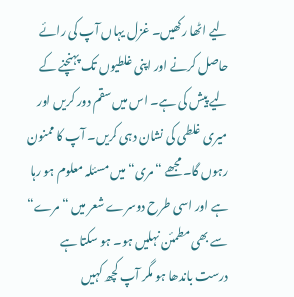لیے اٹھا رکھیں۔ غزل یہاں آپ کی رائے حاصل کرنے اور اپنی غلطیوں تک پہنچنے کے لیے پیش کی ہے۔ اس میں سقم دور کریں اور میری غلطی کی نشان دہی کریں۔ آپ کا ممنون رہوں گا۔ مجھے “مری“ میں مسئلہ معلوم ہو رہا ہے اور اسی طرح دوسرے شعر میں “مرے“ سے بھی مطمئن نہلیں ہو۔ ہو سکتا ہے درست باندھا ہو مگر آپ کچھ کہیں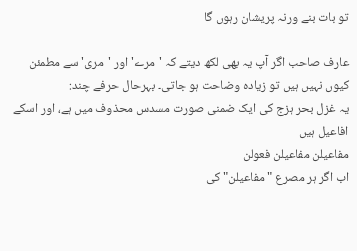تو بات بنے ورنہ پریشان رہوں گا

عارف صاحب اگر آپ یہ بھی لکھ دیتے کہ 'مرے' اور 'مری' سے مطمئن کیوں نہیں ہیں تو زیادہ وضاحت ہو جاتی۔ بہرحال حرفے چند:
یہ غزل بحر ہزج کی ایک ضمنی صورت مسدس محذوف میں ہے، اور اسکے افاعیل ہیں
مفاعیلن مفاعیلن فعولن
اب اگر ہر مصرع "مفاعیلن" کی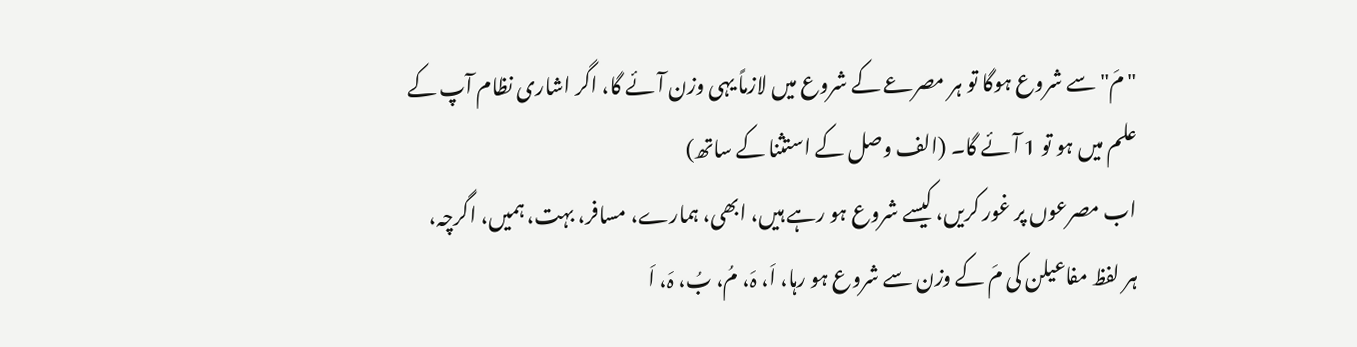"مَ" سے شروع ہوگا تو ہر مصرعے کے شروع میں لازماً یہی وزن آئے گا، اگر اشاری نظام آپ کے علم میں ہو تو 1 آئے گا۔ (الف وصل کے استثنا کے ساتھ)
اب مصرعوں پر غور کریں، کیسے شروع ہو رہے ہیں، ابھی، ہمارے، مسافر، بہت، ہمیں، اگرچہ، ہر لفظ مفاعیلن کی مَ کے وزن سے شروع ہو رہا، اَ، ہَ، مُ، بُ، ہَ، اَ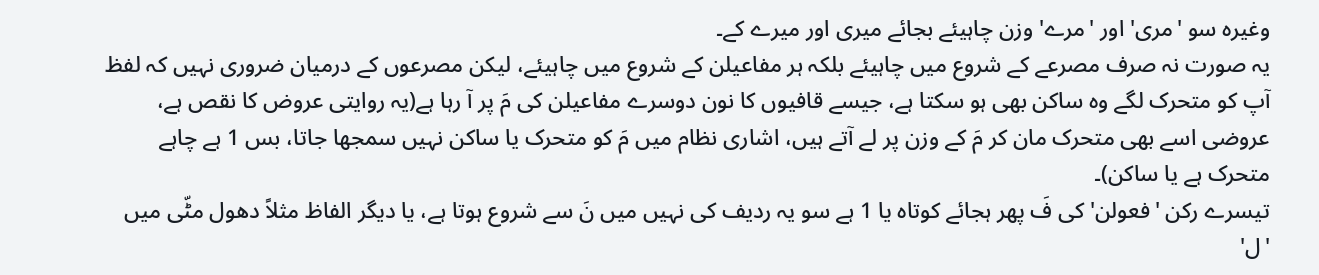وغیرہ سو 'مری' اور 'مرے' وزن چاہیئے بجائے میری اور میرے کے۔
یہ صورت نہ صرف مصرعے کے شروع میں چاہیئے بلکہ ہر مفاعیلن کے شروع میں چاہیئے، لیکن مصرعوں کے درمیان ضروری نہیں کہ لفظ آپ کو متحرک لگے وہ ساکن بھی ہو سکتا ہے، جیسے قافیوں کا نون دوسرے مفاعیلن کی مَ پر آ رہا ہے(یہ روایتی عروض کا نقص ہے، عروضی اسے بھی متحرک مان کر مَ کے وزن پر لے آتے ہیں، اشاری نظام میں مَ کو متحرک یا ساکن نہیں سمجھا جاتا، بس 1 ہے چاہے متحرک ہے یا ساکن)۔
تیسرے رکن 'فعولن' کی فَ پھر ہجائے کوتاہ یا 1 ہے سو یہ ردیف کی نہیں میں نَ سے شروع ہوتا ہے، یا دیگر الفاظ مثلاً دھول مٹّی میں 'ل'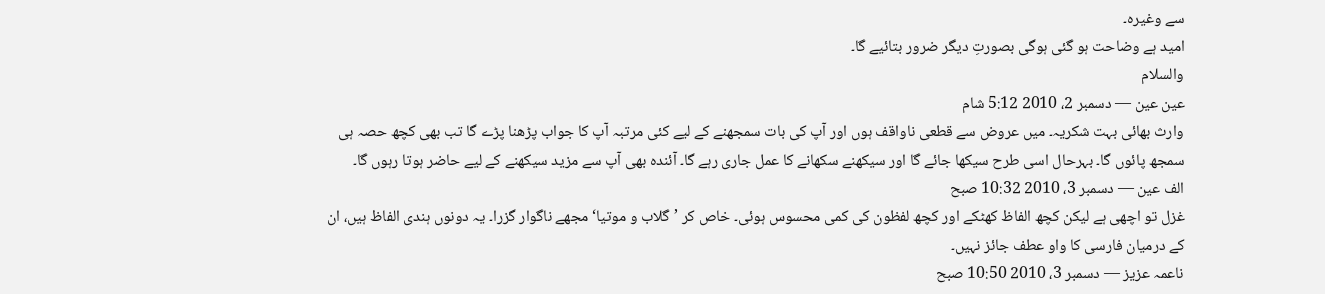سے وغیرہ۔
امید ہے وضاحت ہو گئی ہوگی بصورتِ دیگر ضرور بتائیے گا۔
والسلام
عین عین — دسمبر 2، 2010 5:12 شام
وارث بھائی بہت شکریہ۔ میں عروض سے قطعی ناواقف ہوں اور آپ کی بات سمجھنے کے لیے کئی مرتبہ آپ کا جواب پڑھنا پڑے گا تب بھی کچھ حصہ ہی سمجھ پائوں گا۔ بہرحال اسی طرح سیکھا جائے گا اور سیکھنے سکھانے کا عمل جاری رہے گا۔ آئندہ بھی آپ سے مزید سیکھنے کے لیے حاضر ہوتا رہوں گا۔
الف عین — دسمبر 3، 2010 10:32 صبح
غزل تو اچھی ہے لیکن کچھ الفاظ کھٹکے اور کچھ لفظون کی کمی محسوس ہوئی۔ خاص کر ’گلاب و موتیا‘ مجھے ناگوار گزرا۔ یہ دونوں ہندی الفاظ ہیں، ان کے درمیان فارسی کا واو عطف جائز نہیں۔
ناعمہ عزیز — دسمبر 3، 2010 10:50 صبح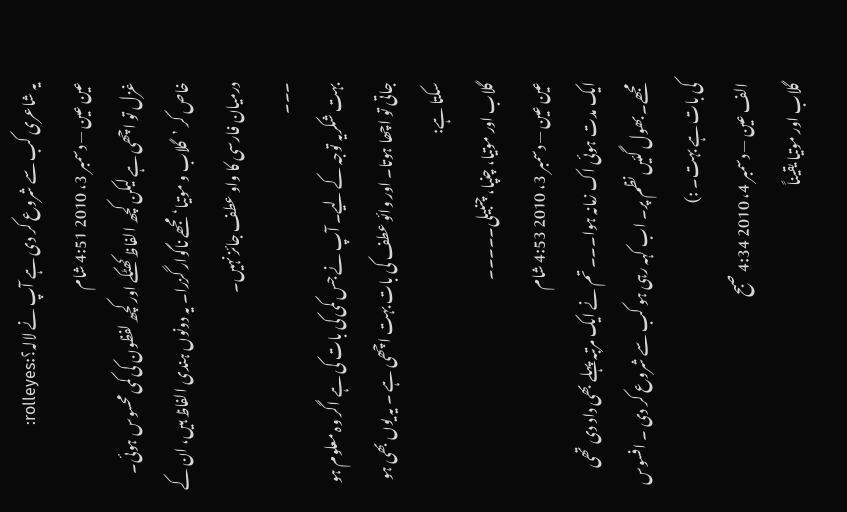یہ شاعری کب سے شروع کر دی ہے آپ نے لالہ؟:rolleyes:
عین عین — دسمبر 3، 2010 4:51 شام
غزل تو اچھی ہے لیکن کچھ الفاظ کھٹکے اور کچھ لفظون کی کمی محسوس ہوئی۔ خاص کر ’گلاب و موتیا‘ مجھے ناگوار گزرا۔ یہ دونوں ہندی الفاظ ہیں، ان کے درمیان فارسی کا واو عطف جائز نہیں۔
۔۔۔
بہت شکریہ توجہ کے لیے۔ آپ نے جس کمی کی بات کی ہے اگر وہ معلوم ہو جاتی تو اچھا ہوتا۔ اور وائو عطف کی بات بہت اچھی ہے ۔ یہ یوں بھی ہو سکتا ہے:
گلاب اور موتیا، چنپا، چنبیلی۔۔۔۔۔
عین عین — دسمبر 3، 2010 4:53 شام
ایک مدت ہوئی اک زمانہ ہوا۔۔۔ تم نے ایک مرتبہ پہلے بھی داد دی تھی مجھے۔ بھول گئیں نظم پر۔ اب کہہ رہی ہو کب سے شروع کر دی ۔ افسوس کی بات ہے بہت۔ :)
الف عین — دسمبر 4، 2010 4:34 صبح
گلاب اور موتیا یقیناً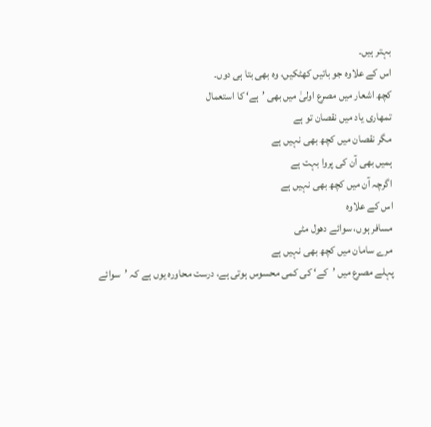بہتر ہیں۔
اس کے علاوہ جو باتیں کھٹکیں، وہ بھی بتا ہی دوں۔
کچھ اشعار میں مصرع اولیٰ میں بھی ’ہے‘ کا استعمال
تمھاری یاد میں نقصان تو ہے
مگر نقصان میں کچھ بھی نہیں ہے
ہمیں بھی آن کی پروا بہت ہے
اگرچہ آن میں کچھ بھی نہیں ہے
اس کے علاوہ
مسافر ہوں، سوائے دھول مٹی
مرے سامان میں کچھ بھی نہیں ہے
پہلے مصرع میں ’کے‘ کی کمی محسوس ہوتی ہے، درست محاورہ یوں ہے کہ ’سوائے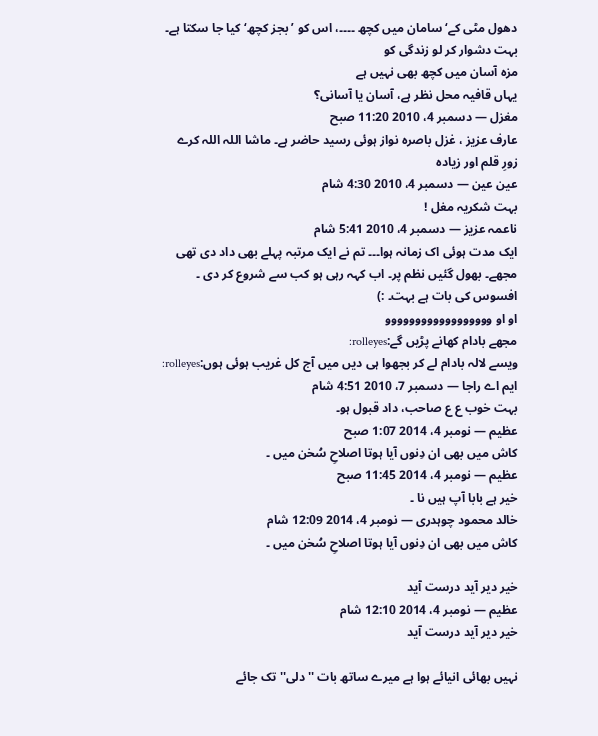دھول مٹی کے‘ سامان میں کچھ ۔۔۔۔، اس کو ’بجز کچھ‘ کیا جا سکتا ہے۔
بہت دشوار کر لو زندگی کو
مزہ آسان میں کچھ بھی نہیں ہے
یہاں قافیہ محل نظر ہے، آسان یا آسانی؟
مغزل — دسمبر 4، 2010 11:20 صبح
عارف عزیز ، غزل باصرہ نواز ہوئی رسید حاضر ہے۔ ماشا اللہ اللہ کرے زورِ قلم اور زیادہ
عین عین — دسمبر 4، 2010 4:30 شام
بہت شکریہ مغل !
ناعمہ عزیز — دسمبر 4، 2010 5:41 شام
ایک مدت ہوئی اک زمانہ ہوا۔۔۔ تم نے ایک مرتبہ پہلے بھی داد دی تھی مجھے۔ بھول گئیں نظم پر۔ اب کہہ رہی ہو کب سے شروع کر دی ۔ افسوس کی بات ہے بہت۔ :)
او او وووووووووووووووووو
مجھے بادام کھانے پڑیں گے:rolleyes:
ویسے لالہ بادام لے کر بجھوا ہی دیں میں آج کل غریب ہوئی ہوں:rolleyes:
ایم اے راجا — دسمبر 7، 2010 4:51 شام
بہت خوب ع ع صاحب، داد قبول ہو۔
عظیم — نومبر 4، 2014 1:07 صبح
کاش میں بھی ان دِنوں آیا ہوتا اصلاحِ سُخن میں ۔
عظیم — نومبر 4، 2014 11:45 صبح
خیر ہے بابا آپ ہیں نا ۔
خالد محمود چوہدری — نومبر 4، 2014 12:09 شام
کاش میں بھی ان دِنوں آیا ہوتا اصلاحِ سُخن میں ۔

خیر دیر آید درست آید
عظیم — نومبر 4، 2014 12:10 شام
خیر دیر آید درست آید

نہیں بھائی انیائے ہوا ہے میرے ساتھ بات ''دلی'' تک جائے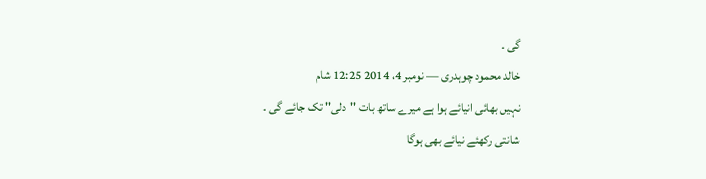گی ۔
خالد محمود چوہدری — نومبر 4، 2014 12:25 شام
نہیں بھائی انیائے ہوا ہے میرے ساتھ بات ''دلی'' تک جائے گی ۔
شانتی رکھئے نیائے بھی ہوگا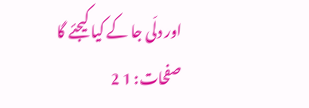اور دلّی جا کے کیا کیجئے گا
صفحات: 1 2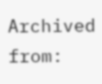Archived from: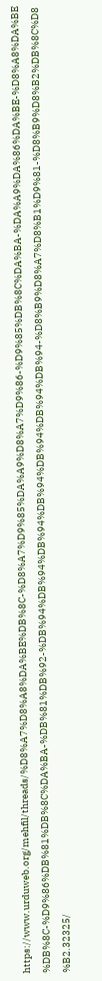https://www.urduweb.org/mehfil/threads/%D8%A7%D8%A8%DA%BE%DB%8C-%D8%A7%D9%85%DA%A9%D8%A7%D9%86-%D9%85%DB%8C%DA%BA-%DA%A9%DA%86%DA%BE-%D8%A8%DA%BE%DB%8C-%D9%86%DB%81%DB%8C%DA%BA-%DB%81%DB%92-%DB%94%DB%94%DB%94%DB%94%DB%94%DB%94%DB%94-%D8%B9%D8%A7%D8%B1%D9%81-%D8%B9%D8%B2%DB%8C%D8%B2.32325/